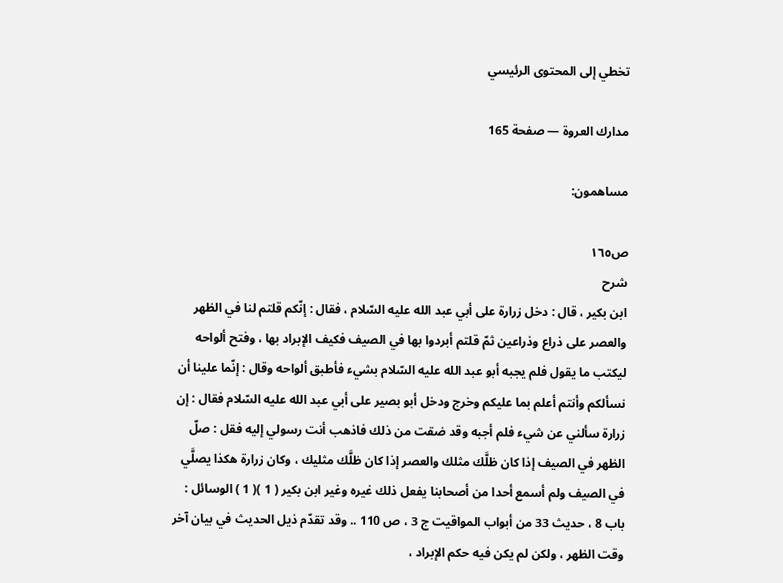تخطي إلى المحتوى الرئيسي

مدارك العروة — صفحة 165

مساهمون:

ص١٦٥
شرح
ابن بكير ، قال : دخل زرارة على أبي عبد الله عليه السّلام ، فقال : إنّكم قلتم لنا في الظهر والعصر على ذراع وذراعين ثمّ قلتم أبردوا بها في الصيف فكيف الإبراد بها ، وفتح ألواحه ليكتب ما يقول فلم يجبه أبو عبد الله عليه السّلام بشيء فأطبق ألواحه وقال : إنّما علينا أن نسألكم وأنتم أعلم بما عليكم وخرج ودخل أبو بصير على أبي عبد الله عليه السّلام فقال : إن زرارة سألني عن شيء فلم أجبه وقد ضقت من ذلك فاذهب أنت رسولي إليه فقل : صلّ الظهر في الصيف إذا كان ظلَّك مثلك والعصر إذا كان ظلَّك مثليك ، وكان زرارة هكذا يصلَّي في الصيف ولم أسمع أحدا من أصحابنا يفعل ذلك غيره وغير ابن بكير ( 1 )( 1 ) الوسائل : باب 8 ، حديث 33 من أبواب المواقيت ج 3 ، ص 110 .. وقد تقدّم ذيل الحديث في بيان آخر وقت الظهر ، ولكن لم يكن فيه حكم الإبراد ،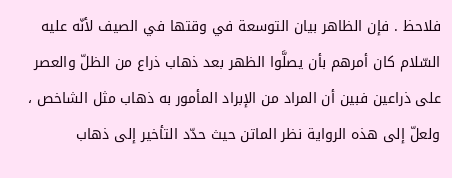فلاحظ . فإن الظاهر بيان التوسعة في وقتها في الصيف لأنّه عليه السّلام كان أمرهم بأن يصلَّوا الظهر بعد ذهاب ذراع من الظلّ والعصر على ذراعين فبين أن المراد من الإبراد المأمور به ذهاب مثل الشاخص ، ولعلّ إلى هذه الرواية نظر الماتن حيث حدّد التأخير إلى ذهاب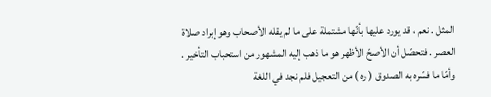المثل . نعم ، قد يورد عليها بأنّها مشتملة على ما لم يقله الأصحاب وهو إبراد صلاة العصر . فتحصّل أن الأصحّ الأظهر هو ما ذهب إليه المشهور من استحباب التأخير . وأمّا ما فسّره به الصدوق ( ره ) من التعجيل فلم نجد في اللغة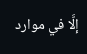إلَّا في موارد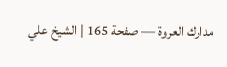مدارك العروة — صفحة 165 | الشيخ علي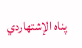پناه الإشتهاردي